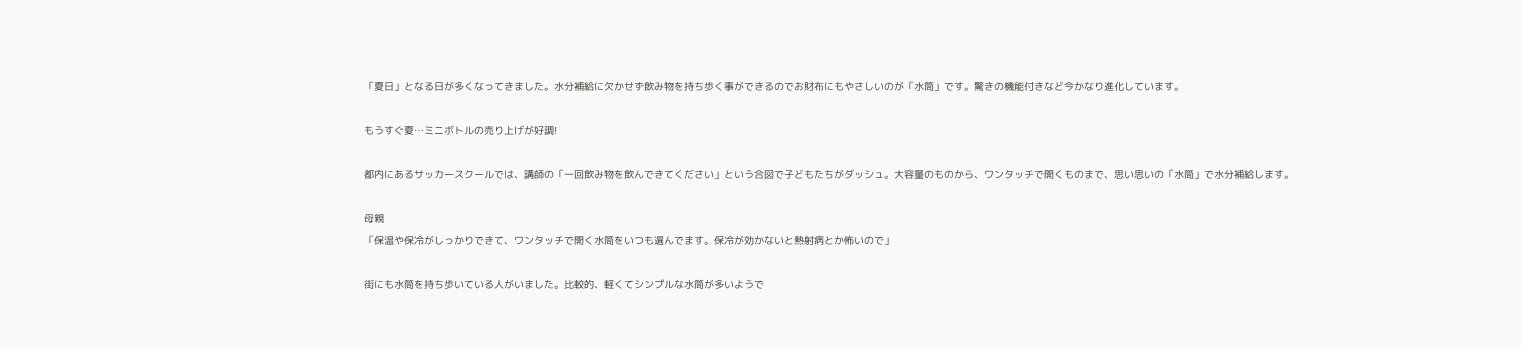「夏日」となる日が多くなってきました。水分補給に欠かせず飲み物を持ち歩く事ができるのでお財布にもやさしいのが「水筒」です。驚きの機能付きなど今かなり進化しています。

もうすぐ夏…ミニボトルの売り上げが好調!

都内にあるサッカースクールでは、講師の「一回飲み物を飲んできてください」という合図で子どもたちがダッシュ。大容量のものから、ワンタッチで開くものまで、思い思いの「水筒」で水分補給します。

母親
「保温や保冷がしっかりできて、ワンタッチで開く水筒をいつも選んでます。保冷が効かないと熱射病とか怖いので」

街にも水筒を持ち歩いている人がいました。比較的、軽くてシンプルな水筒が多いようで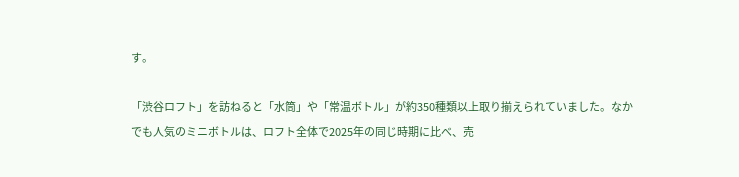す。

「渋谷ロフト」を訪ねると「水筒」や「常温ボトル」が約350種類以上取り揃えられていました。なかでも人気のミニボトルは、ロフト全体で2025年の同じ時期に比べ、売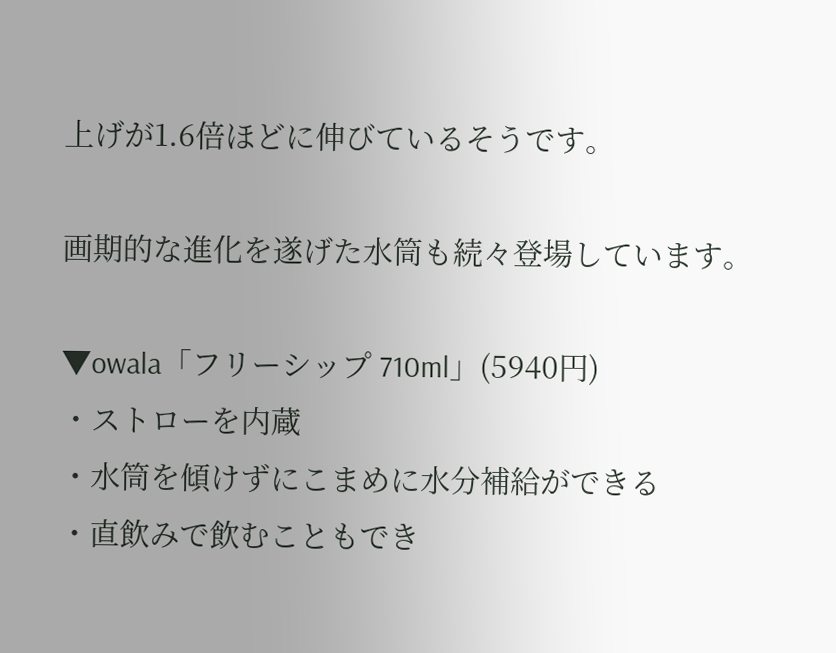上げが1.6倍ほどに伸びているそうです。

画期的な進化を遂げた水筒も続々登場しています。

▼owala「フリーシップ 710ml」(5940円)
・ストローを内蔵
・水筒を傾けずにこまめに水分補給ができる
・直飲みで飲むこともでき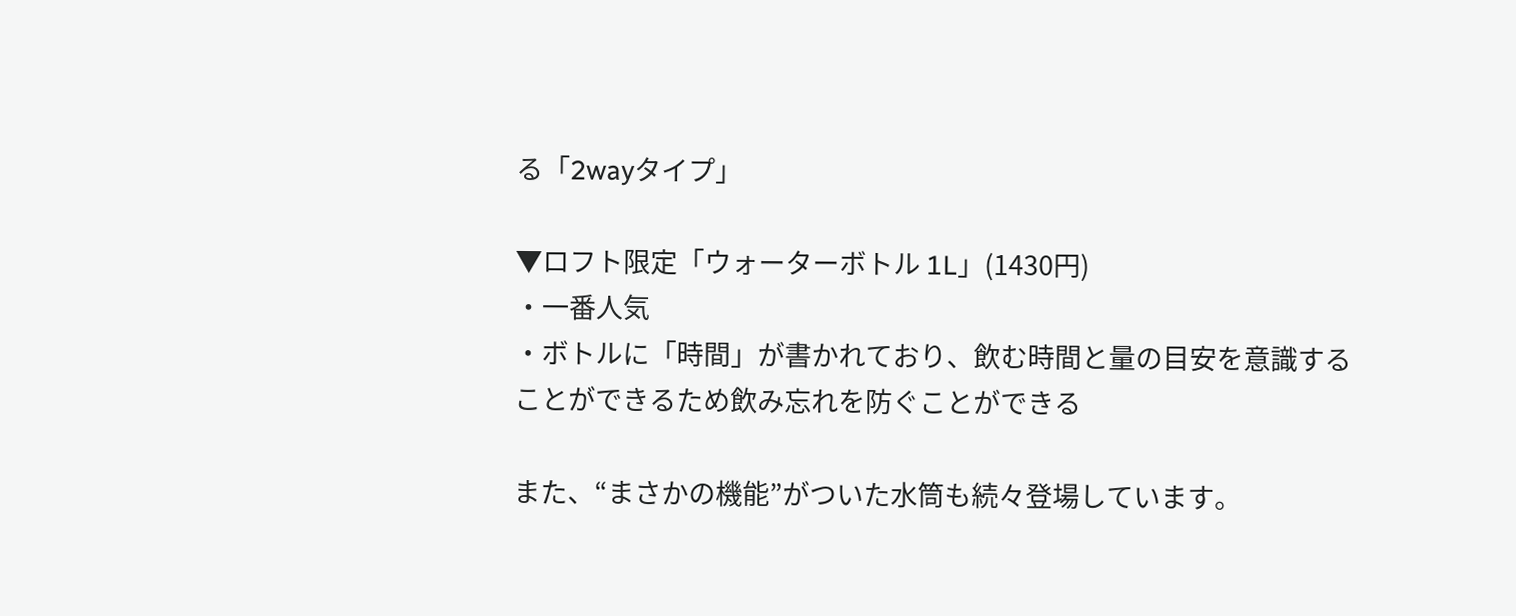る「2wayタイプ」

▼ロフト限定「ウォーターボトル 1L」(1430円)
・一番人気
・ボトルに「時間」が書かれており、飲む時間と量の目安を意識することができるため飲み忘れを防ぐことができる

また、“まさかの機能”がついた水筒も続々登場しています。